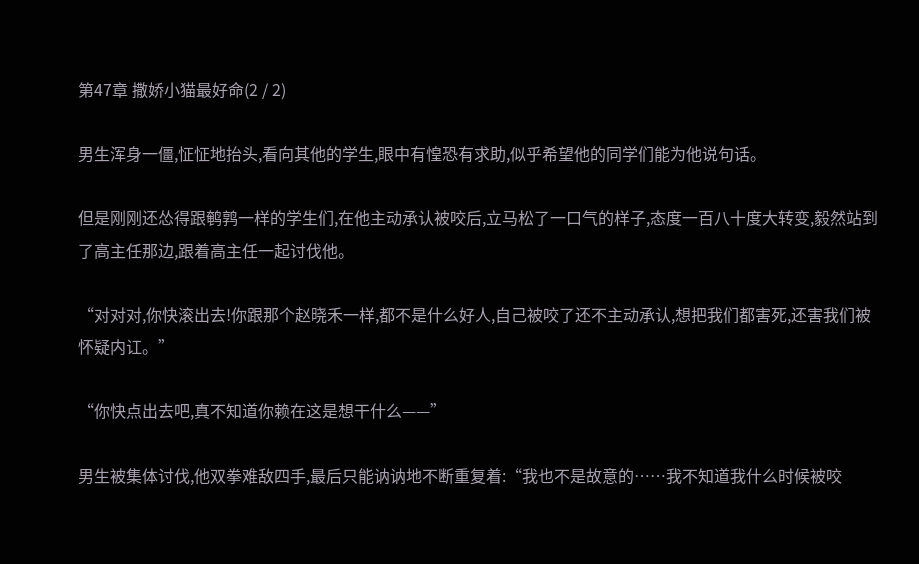第47章 撒娇小猫最好命(2 / 2)

男生浑身一僵,怔怔地抬头,看向其他的学生,眼中有惶恐有求助,似乎希望他的同学们能为他说句话。

但是刚刚还怂得跟鹌鹑一样的学生们,在他主动承认被咬后,立马松了一口气的样子,态度一百八十度大转变,毅然站到了高主任那边,跟着高主任一起讨伐他。

“对对对,你快滚出去!你跟那个赵晓禾一样,都不是什么好人,自己被咬了还不主动承认,想把我们都害死,还害我们被怀疑内讧。”

“你快点出去吧,真不知道你赖在这是想干什么——”

男生被集体讨伐,他双拳难敌四手,最后只能讷讷地不断重复着:“我也不是故意的……我不知道我什么时候被咬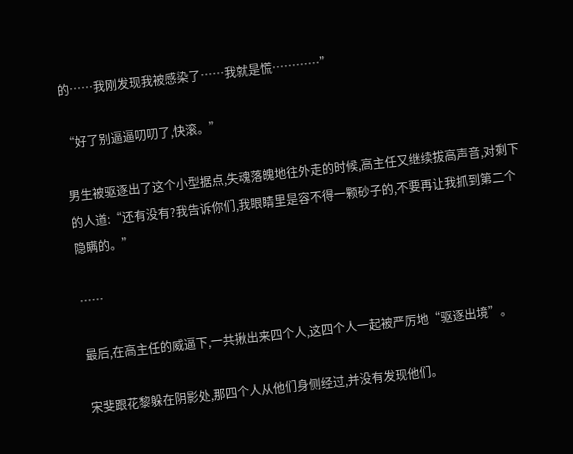的……我刚发现我被感染了……我就是慌…………”

“好了别逼逼叨叨了,快滚。”

男生被驱逐出了这个小型据点,失魂落魄地往外走的时候,高主任又继续拔高声音,对剩下的人道:“还有没有?我告诉你们,我眼睛里是容不得一颗砂子的,不要再让我抓到第二个隐瞒的。”

……

最后,在高主任的威逼下,一共揪出来四个人,这四个人一起被严厉地“驱逐出境”。

宋斐跟花黎躲在阴影处,那四个人从他们身侧经过,并没有发现他们。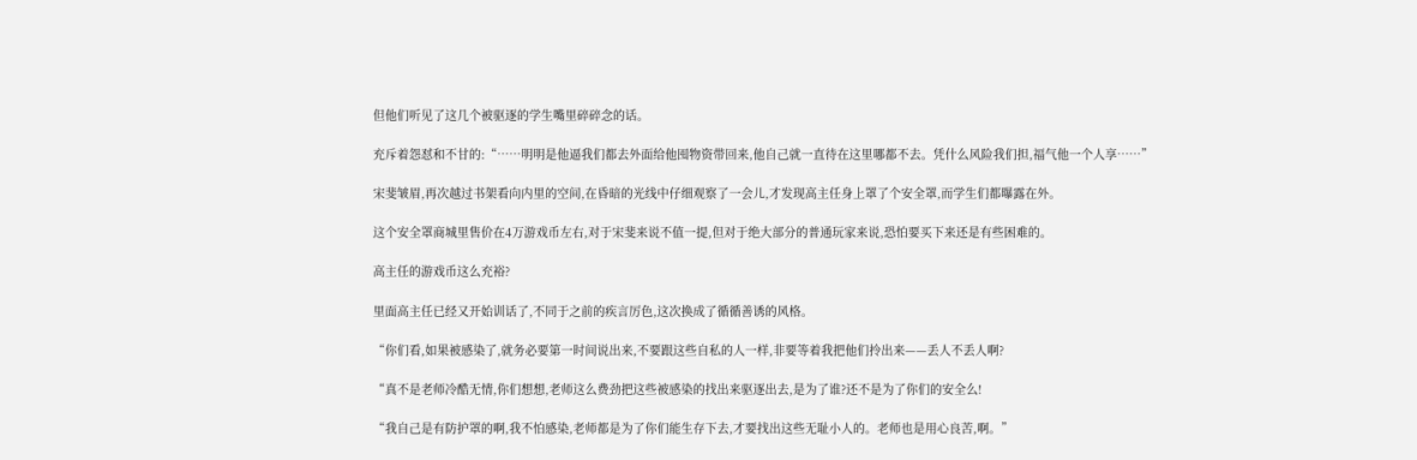但他们听见了这几个被驱逐的学生嘴里碎碎念的话。

充斥着怨怼和不甘的:“……明明是他逼我们都去外面给他囤物资带回来,他自己就一直待在这里哪都不去。凭什么风险我们担,福气他一个人享……”

宋斐皱眉,再次越过书架看向内里的空间,在昏暗的光线中仔细观察了一会儿,才发现高主任身上罩了个安全罩,而学生们都曝露在外。

这个安全罩商城里售价在4万游戏币左右,对于宋斐来说不值一提,但对于绝大部分的普通玩家来说,恐怕要买下来还是有些困难的。

高主任的游戏币这么充裕?

里面高主任已经又开始训话了,不同于之前的疾言厉色,这次换成了循循善诱的风格。

“你们看,如果被感染了,就务必要第一时间说出来,不要跟这些自私的人一样,非要等着我把他们拎出来——丢人不丢人啊?

“真不是老师冷酷无情,你们想想,老师这么费劲把这些被感染的找出来驱逐出去,是为了谁?还不是为了你们的安全么!

“我自己是有防护罩的啊,我不怕感染,老师都是为了你们能生存下去,才要找出这些无耻小人的。老师也是用心良苦,啊。”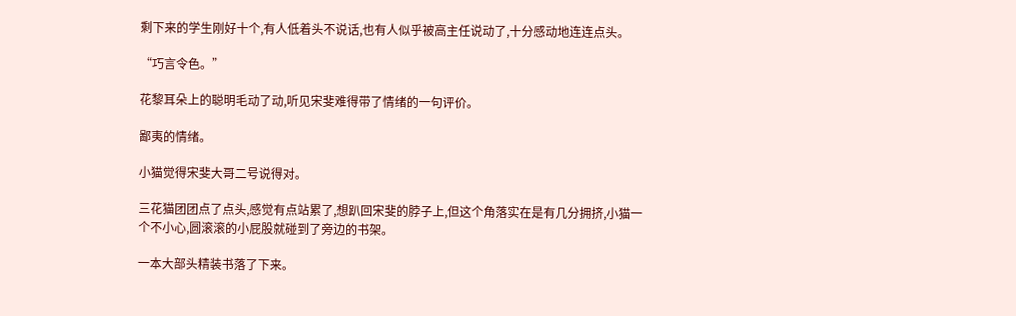剩下来的学生刚好十个,有人低着头不说话,也有人似乎被高主任说动了,十分感动地连连点头。

“巧言令色。”

花黎耳朵上的聪明毛动了动,听见宋斐难得带了情绪的一句评价。

鄙夷的情绪。

小猫觉得宋斐大哥二号说得对。

三花猫团团点了点头,感觉有点站累了,想趴回宋斐的脖子上,但这个角落实在是有几分拥挤,小猫一个不小心,圆滚滚的小屁股就碰到了旁边的书架。

一本大部头精装书落了下来。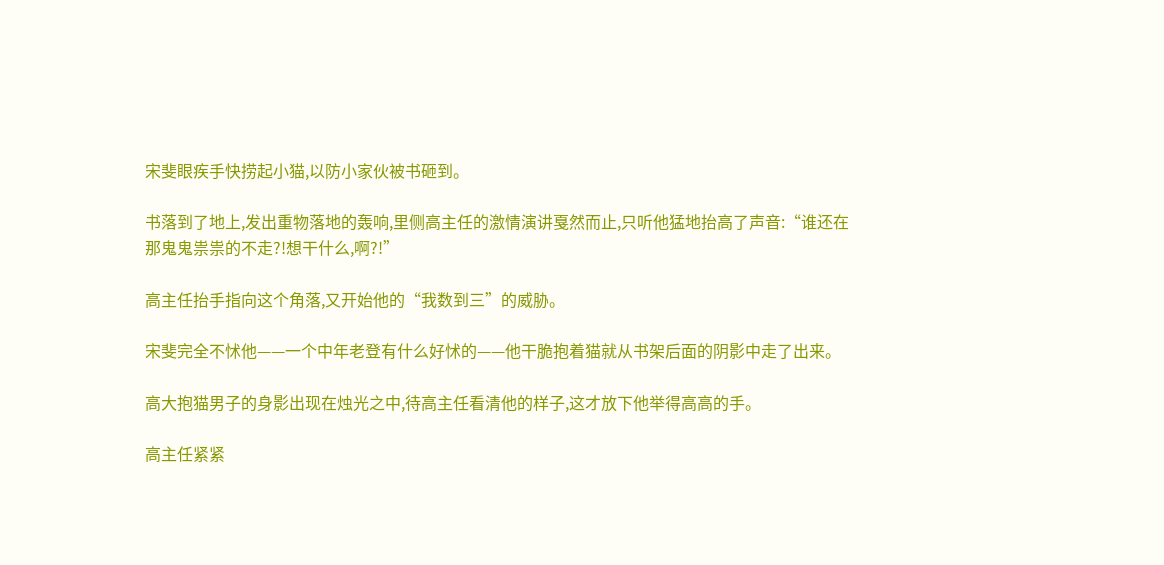宋斐眼疾手快捞起小猫,以防小家伙被书砸到。

书落到了地上,发出重物落地的轰响,里侧高主任的激情演讲戛然而止,只听他猛地抬高了声音:“谁还在那鬼鬼祟祟的不走?!想干什么,啊?!”

高主任抬手指向这个角落,又开始他的“我数到三”的威胁。

宋斐完全不怵他——一个中年老登有什么好怵的——他干脆抱着猫就从书架后面的阴影中走了出来。

高大抱猫男子的身影出现在烛光之中,待高主任看清他的样子,这才放下他举得高高的手。

高主任紧紧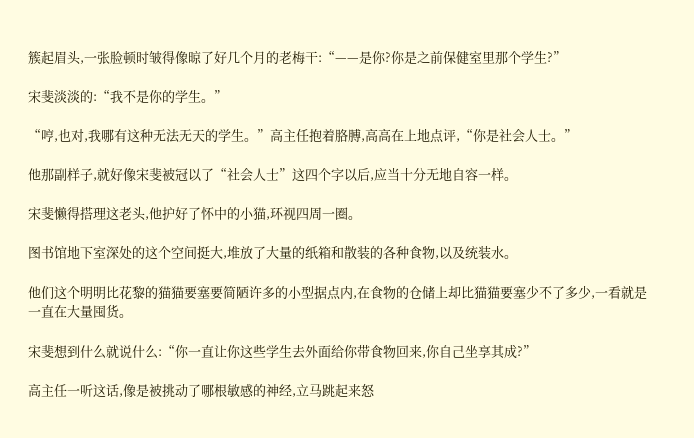簇起眉头,一张脸顿时皱得像晾了好几个月的老梅干:“——是你?你是之前保健室里那个学生?”

宋斐淡淡的:“我不是你的学生。”

“哼,也对,我哪有这种无法无天的学生。”高主任抱着胳膊,高高在上地点评,“你是社会人士。”

他那副样子,就好像宋斐被冠以了“社会人士”这四个字以后,应当十分无地自容一样。

宋斐懒得搭理这老头,他护好了怀中的小猫,环视四周一圈。

图书馆地下室深处的这个空间挺大,堆放了大量的纸箱和散装的各种食物,以及统装水。

他们这个明明比花黎的猫猫要塞要简陋许多的小型据点内,在食物的仓储上却比猫猫要塞少不了多少,一看就是一直在大量囤货。

宋斐想到什么就说什么:“你一直让你这些学生去外面给你带食物回来,你自己坐享其成?”

高主任一听这话,像是被挑动了哪根敏感的神经,立马跳起来怒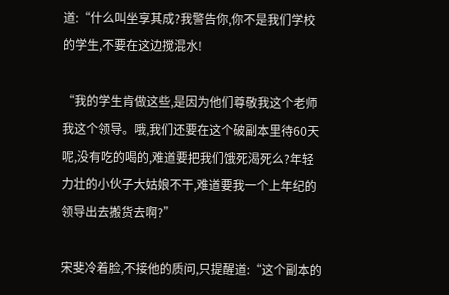道:“什么叫坐享其成?我警告你,你不是我们学校的学生,不要在这边搅混水!

“我的学生肯做这些,是因为他们尊敬我这个老师我这个领导。哦,我们还要在这个破副本里待60天呢,没有吃的喝的,难道要把我们饿死渴死么?年轻力壮的小伙子大姑娘不干,难道要我一个上年纪的领导出去搬货去啊?”

宋斐冷着脸,不接他的质问,只提醒道:“这个副本的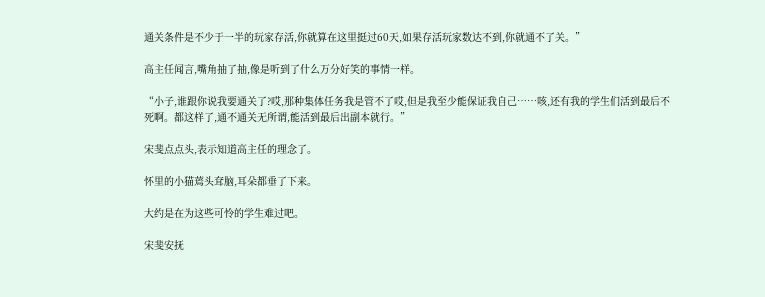通关条件是不少于一半的玩家存活,你就算在这里挺过60天,如果存活玩家数达不到,你就通不了关。”

高主任闻言,嘴角抽了抽,像是听到了什么万分好笑的事情一样。

“小子,谁跟你说我要通关了?哎,那种集体任务我是管不了哎,但是我至少能保证我自己……咳,还有我的学生们活到最后不死啊。都这样了,通不通关无所谓,能活到最后出副本就行。”

宋斐点点头,表示知道高主任的理念了。

怀里的小猫蔫头耷脑,耳朵都垂了下来。

大约是在为这些可怜的学生难过吧。

宋斐安抚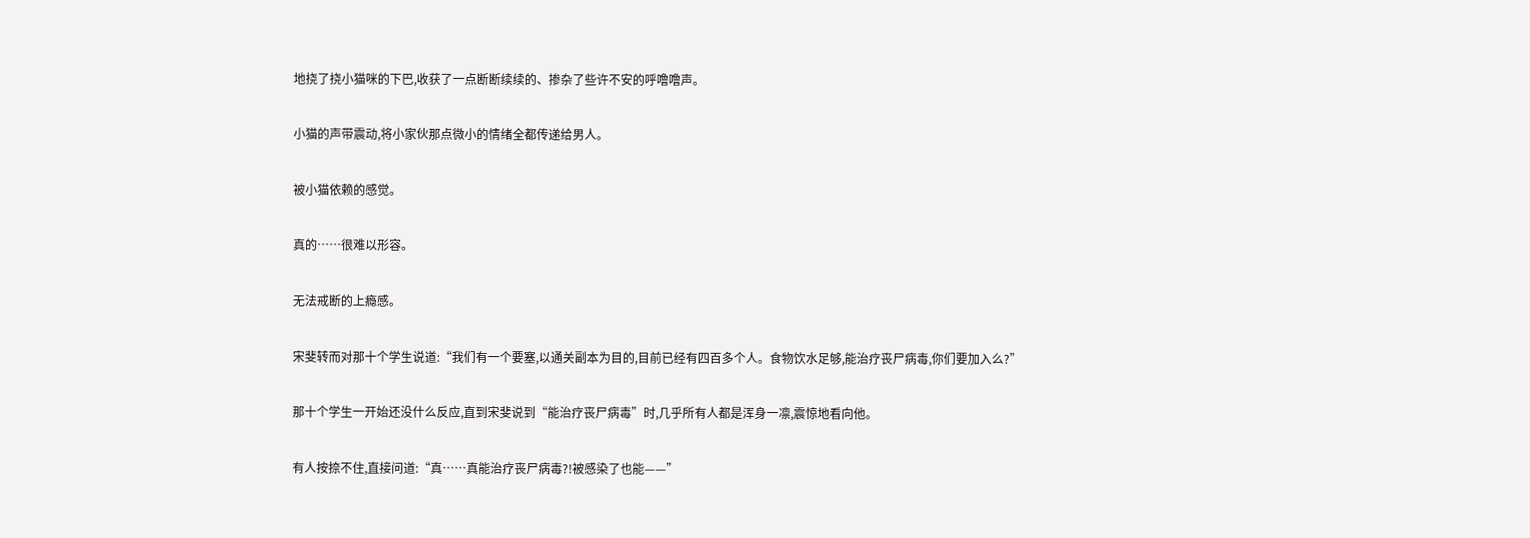地挠了挠小猫咪的下巴,收获了一点断断续续的、掺杂了些许不安的呼噜噜声。

小猫的声带震动,将小家伙那点微小的情绪全都传递给男人。

被小猫依赖的感觉。

真的……很难以形容。

无法戒断的上瘾感。

宋斐转而对那十个学生说道:“我们有一个要塞,以通关副本为目的,目前已经有四百多个人。食物饮水足够,能治疗丧尸病毒,你们要加入么?”

那十个学生一开始还没什么反应,直到宋斐说到“能治疗丧尸病毒”时,几乎所有人都是浑身一凛,震惊地看向他。

有人按捺不住,直接问道:“真……真能治疗丧尸病毒?!被感染了也能——”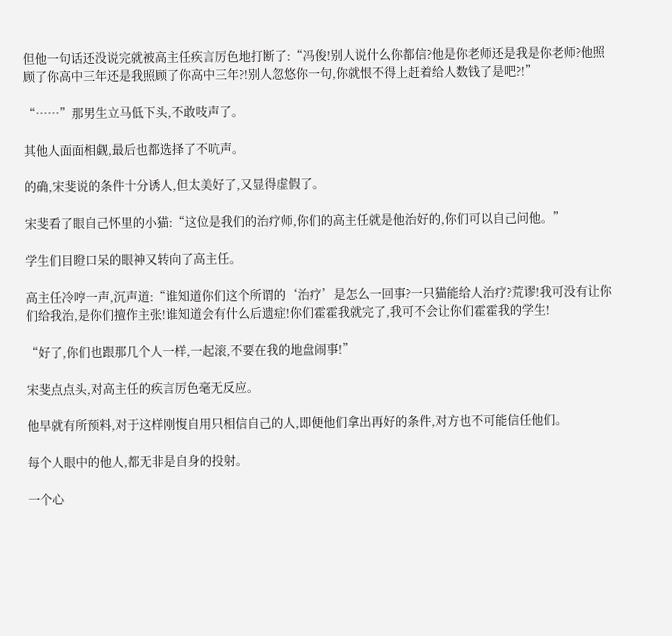但他一句话还没说完就被高主任疾言厉色地打断了:“冯俊!别人说什么你都信?他是你老师还是我是你老师?他照顾了你高中三年还是我照顾了你高中三年?!别人忽悠你一句,你就恨不得上赶着给人数钱了是吧?!”

“……”那男生立马低下头,不敢吱声了。

其他人面面相觑,最后也都选择了不吭声。

的确,宋斐说的条件十分诱人,但太美好了,又显得虚假了。

宋斐看了眼自己怀里的小猫:“这位是我们的治疗师,你们的高主任就是他治好的,你们可以自己问他。”

学生们目瞪口呆的眼神又转向了高主任。

高主任冷哼一声,沉声道:“谁知道你们这个所谓的‘治疗’是怎么一回事?一只猫能给人治疗?荒谬!我可没有让你们给我治,是你们擅作主张!谁知道会有什么后遗症!你们霍霍我就完了,我可不会让你们霍霍我的学生!

“好了,你们也跟那几个人一样,一起滚,不要在我的地盘闹事!”

宋斐点点头,对高主任的疾言厉色毫无反应。

他早就有所预料,对于这样刚愎自用只相信自己的人,即便他们拿出再好的条件,对方也不可能信任他们。

每个人眼中的他人,都无非是自身的投射。

一个心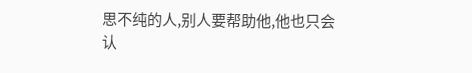思不纯的人,别人要帮助他,他也只会认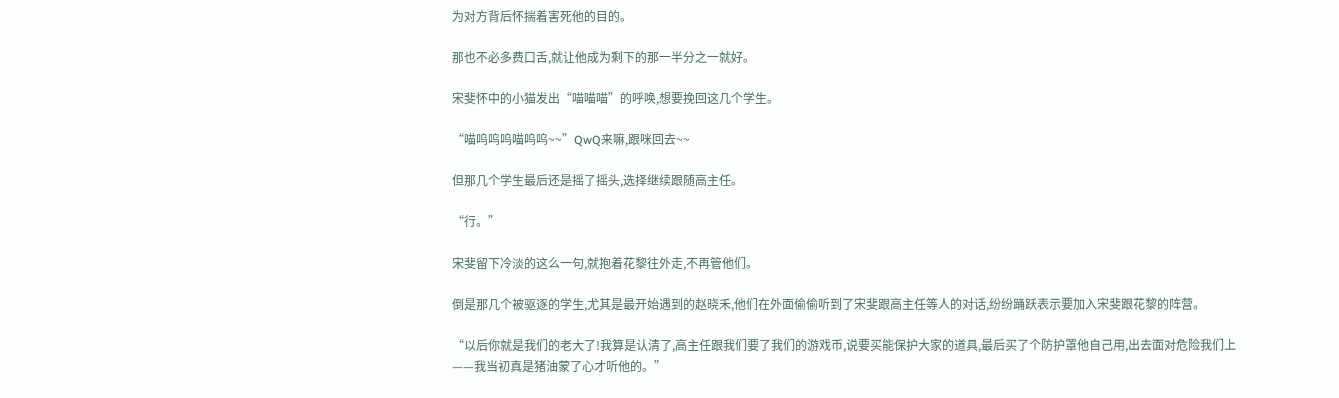为对方背后怀揣着害死他的目的。

那也不必多费口舌,就让他成为剩下的那一半分之一就好。

宋斐怀中的小猫发出“喵喵喵”的呼唤,想要挽回这几个学生。

“喵呜呜呜喵呜呜~~”QwQ来嘛,跟咪回去~~

但那几个学生最后还是摇了摇头,选择继续跟随高主任。

“行。”

宋斐留下冷淡的这么一句,就抱着花黎往外走,不再管他们。

倒是那几个被驱逐的学生,尤其是最开始遇到的赵晓禾,他们在外面偷偷听到了宋斐跟高主任等人的对话,纷纷踊跃表示要加入宋斐跟花黎的阵营。

“以后你就是我们的老大了!我算是认清了,高主任跟我们要了我们的游戏币,说要买能保护大家的道具,最后买了个防护罩他自己用,出去面对危险我们上——我当初真是猪油蒙了心才听他的。”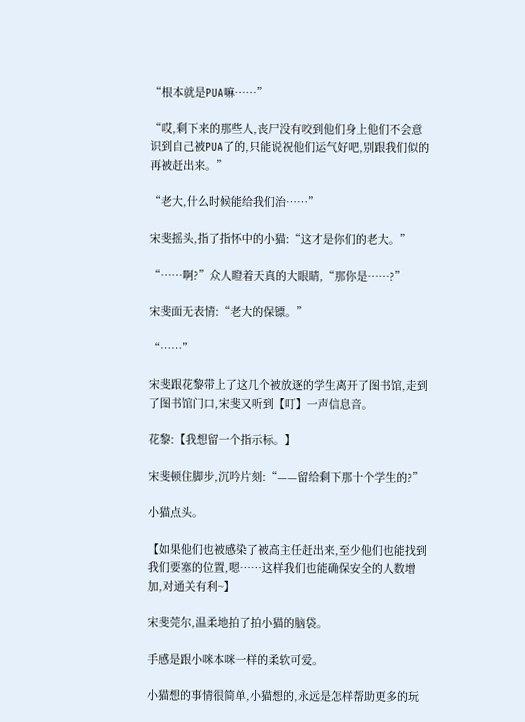“根本就是PUA嘛……”

“哎,剩下来的那些人,丧尸没有咬到他们身上他们不会意识到自己被PUA了的,只能说祝他们运气好吧,别跟我们似的再被赶出来。”

“老大,什么时候能给我们治……”

宋斐摇头,指了指怀中的小猫:“这才是你们的老大。”

“……啊?”众人瞪着天真的大眼睛,“那你是……?”

宋斐面无表情:“老大的保镖。”

“……”

宋斐跟花黎带上了这几个被放逐的学生离开了图书馆,走到了图书馆门口,宋斐又听到【叮】一声信息音。

花黎:【我想留一个指示标。】

宋斐顿住脚步,沉吟片刻:“——留给剩下那十个学生的?”

小猫点头。

【如果他们也被感染了被高主任赶出来,至少他们也能找到我们要塞的位置,嗯……这样我们也能确保安全的人数增加,对通关有利~】

宋斐莞尔,温柔地拍了拍小猫的脑袋。

手感是跟小咪本咪一样的柔软可爱。

小猫想的事情很简单,小猫想的,永远是怎样帮助更多的玩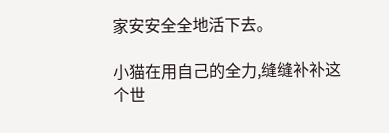家安安全全地活下去。

小猫在用自己的全力,缝缝补补这个世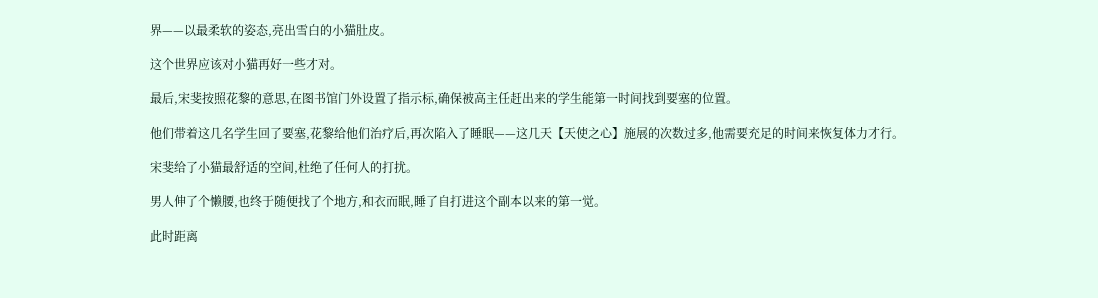界——以最柔软的姿态,亮出雪白的小猫肚皮。

这个世界应该对小猫再好一些才对。

最后,宋斐按照花黎的意思,在图书馆门外设置了指示标,确保被高主任赶出来的学生能第一时间找到要塞的位置。

他们带着这几名学生回了要塞,花黎给他们治疗后,再次陷入了睡眠——这几天【天使之心】施展的次数过多,他需要充足的时间来恢复体力才行。

宋斐给了小猫最舒适的空间,杜绝了任何人的打扰。

男人伸了个懒腰,也终于随便找了个地方,和衣而眠,睡了自打进这个副本以来的第一觉。

此时距离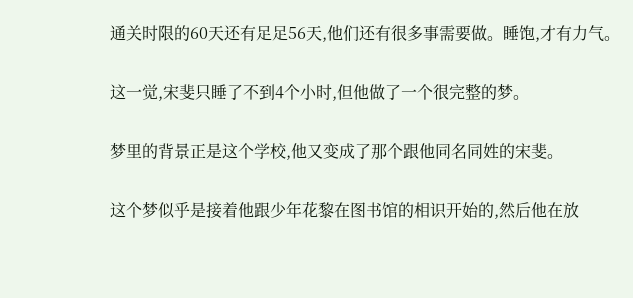通关时限的60天还有足足56天,他们还有很多事需要做。睡饱,才有力气。

这一觉,宋斐只睡了不到4个小时,但他做了一个很完整的梦。

梦里的背景正是这个学校,他又变成了那个跟他同名同姓的宋斐。

这个梦似乎是接着他跟少年花黎在图书馆的相识开始的,然后他在放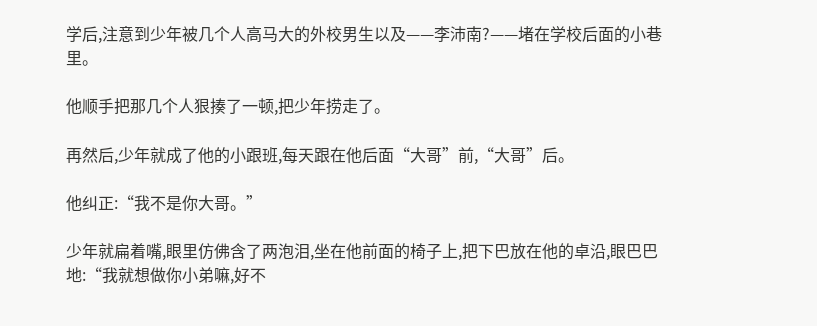学后,注意到少年被几个人高马大的外校男生以及——李沛南?——堵在学校后面的小巷里。

他顺手把那几个人狠揍了一顿,把少年捞走了。

再然后,少年就成了他的小跟班,每天跟在他后面“大哥”前,“大哥”后。

他纠正:“我不是你大哥。”

少年就扁着嘴,眼里仿佛含了两泡泪,坐在他前面的椅子上,把下巴放在他的卓沿,眼巴巴地:“我就想做你小弟嘛,好不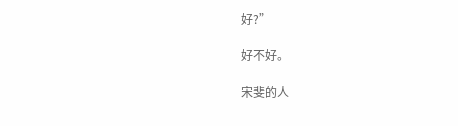好?”

好不好。

宋斐的人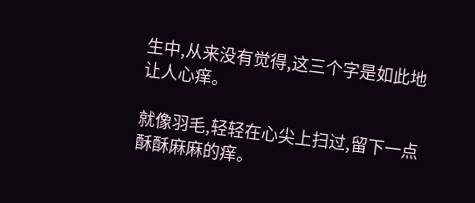生中,从来没有觉得,这三个字是如此地让人心痒。

就像羽毛,轻轻在心尖上扫过,留下一点酥酥麻麻的痒。